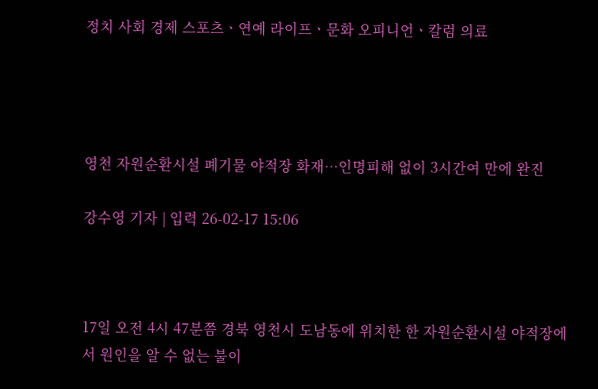정치 사회 경제 스포츠ㆍ연예 라이프ㆍ문화 오피니언ㆍ칼럼 의료




영천 자원순환시설 폐기물 야적장 화재…인명피해 없이 3시간여 만에 완진

강수영 기자 | 입력 26-02-17 15:06



17일 오전 4시 47분쯤 경북 영천시 도남동에 위치한 한 자원순환시설 야적장에서 원인을 알 수 없는 불이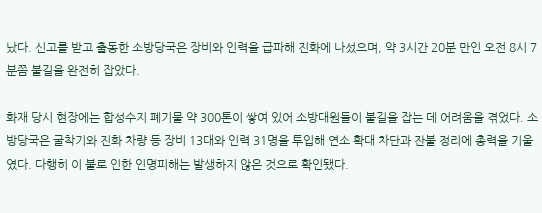났다. 신고를 받고 출동한 소방당국은 장비와 인력을 급파해 진화에 나섰으며, 약 3시간 20분 만인 오전 8시 7분쯤 불길을 완전히 잡았다.

화재 당시 현장에는 합성수지 폐기물 약 300톤이 쌓여 있어 소방대원들이 불길을 잡는 데 어려움을 겪었다. 소방당국은 굴착기와 진화 차량 등 장비 13대와 인력 31명을 투입해 연소 확대 차단과 잔불 정리에 총력을 기울였다. 다행히 이 불로 인한 인명피해는 발생하지 않은 것으로 확인됐다.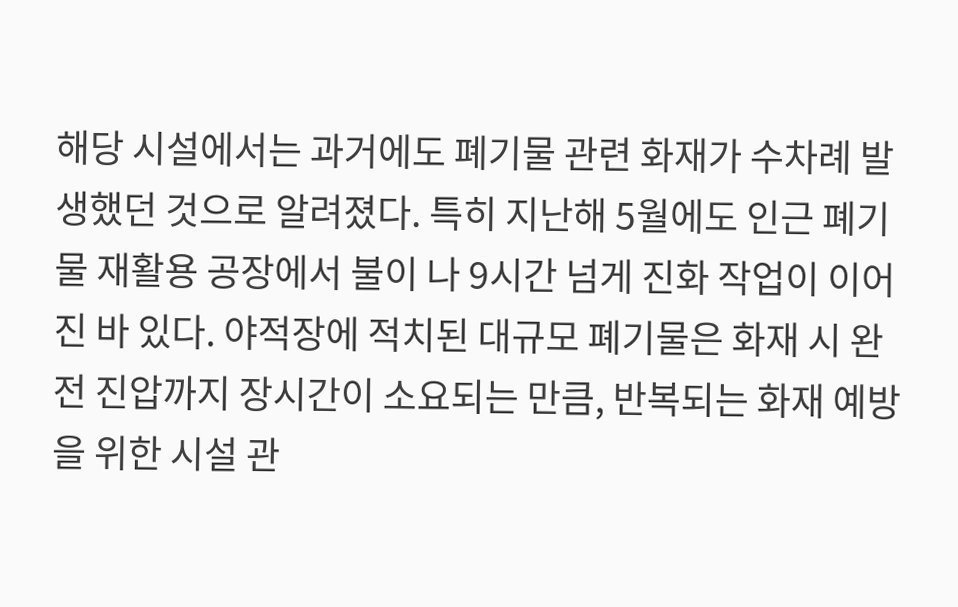해당 시설에서는 과거에도 폐기물 관련 화재가 수차례 발생했던 것으로 알려졌다. 특히 지난해 5월에도 인근 폐기물 재활용 공장에서 불이 나 9시간 넘게 진화 작업이 이어진 바 있다. 야적장에 적치된 대규모 폐기물은 화재 시 완전 진압까지 장시간이 소요되는 만큼, 반복되는 화재 예방을 위한 시설 관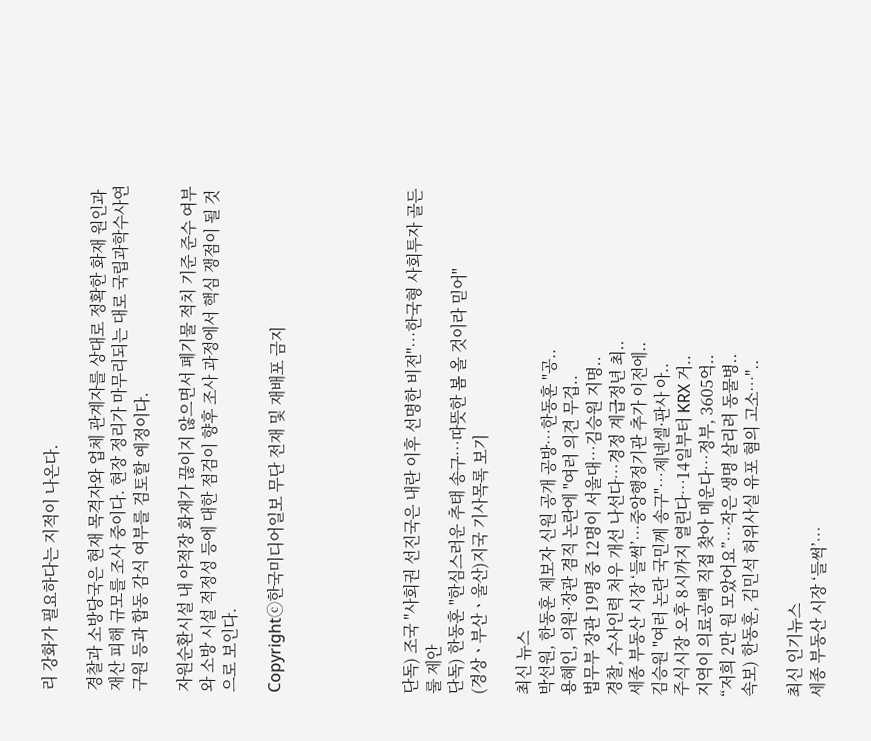리 강화가 필요하다는 지적이 나온다.

경찰과 소방당국은 현재 목격자와 업체 관계자를 상대로 정확한 화재 원인과 재산 피해 규모를 조사 중이다. 현장 정리가 마무리되는 대로 국립과학수사연구원 등과 합동 감식 여부를 검토할 예정이다.

자원순환시설 내 야적장 화재가 끊이지 않으면서 폐기물 적치 기준 준수 여부와 소방 시설 적정성 등에 대한 점검이 향후 조사 과정에서 핵심 쟁점이 될 것으로 보인다.

Copyrightⓒ한국미디어일보 무단 전재 및 재배포 금지





단독) 조국 "사회권 선진국은 내란 이후 선명한 비전"…한국형 사회투자 골든 룰 제안
단독) 한동훈 "한심스러운 추태 송구…따뜻한 봄 올 것이라 믿어"
(경상ㆍ부산ㆍ울산)지국 기사목록 보기

최신 뉴스
박선원, 한동훈 제보자 신원 공개 공방…한동훈 "공..
용혜인, 의원·장관 겸직 논란에 "여러 의견 무겁..
법무부 장관 19명 중 12명이 서울대…김승원 지명..
경찰, 수사인력 처우 개선 나선다…경정 계급정년 최..
세종 부동산 시장 ‘들썩’…중앙행정기관 추가 이전에..
김승원 "여러 논란 국민께 송구"…제넨셀·판사 아..
주식시장 오후 8시까지 열린다…14일부터 KRX 거..
지역이 의료공백 직접 찾아 메운다…정부, 3605억..
“저희 2만 원 모았어요”…작은 생명 살리려 동물병..
속보) 한동훈, 김민석 허위사실 유포 혐의 고소…"..

최신 인기뉴스
세종 부동산 시장 ‘들썩’…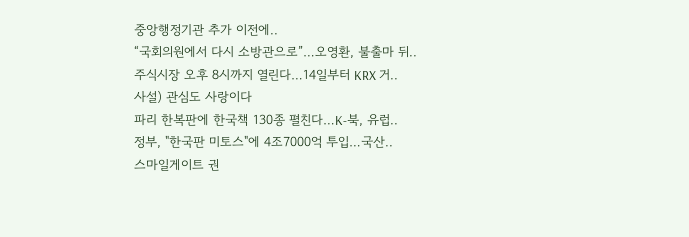중앙행정기관 추가 이전에..
“국회의원에서 다시 소방관으로”…오영환, 불출마 뒤..
주식시장 오후 8시까지 열린다…14일부터 KRX 거..
사설) 관심도 사랑이다
파리 한복판에 한국책 130종 펼친다…K-북, 유럽..
정부, "한국판 미토스"에 4조7000억 투입…국산..
스마일게이트 권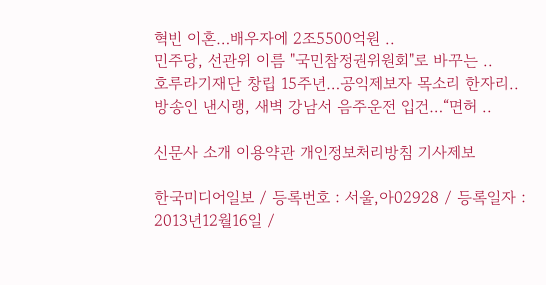혁빈 이혼…배우자에 2조5500억원 ..
민주당, 선관위 이름 "국민참정권위원회"로 바꾸는 ..
호루라기재단 창립 15주년…공익제보자 목소리 한자리..
방송인 낸시랭, 새벽 강남서 음주운전 입건…“면허 ..

신문사 소개 이용약관 개인정보처리방침 기사제보

한국미디어일보 / 등록번호 : 서울,아02928 / 등록일자 : 2013년12월16일 /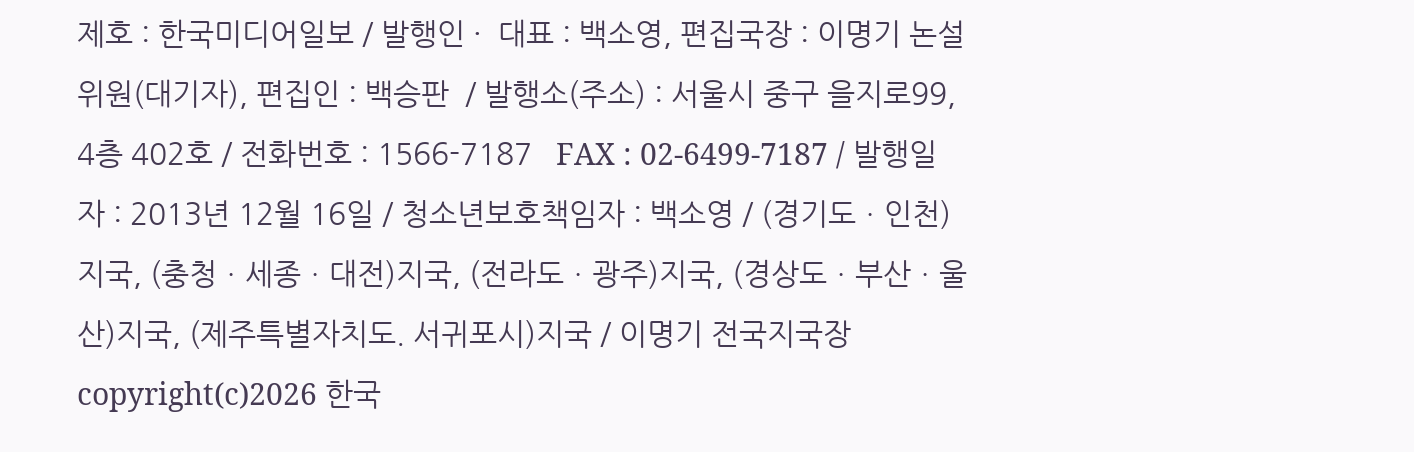제호 : 한국미디어일보 / 발행인 ·  대표 : 백소영, 편집국장 : 이명기 논설위원(대기자), 편집인 : 백승판  / 발행소(주소) : 서울시 중구 을지로99, 4층 402호 / 전화번호 : 1566-7187   FAX : 02-6499-7187 / 발행일자 : 2013년 12월 16일 / 청소년보호책임자 : 백소영 / (경기도ㆍ인천)지국, (충청ㆍ세종ㆍ대전)지국, (전라도ㆍ광주)지국, (경상도ㆍ부산ㆍ울산)지국, (제주특별자치도. 서귀포시)지국 / 이명기 전국지국장
copyright(c)2026 한국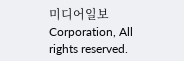미디어일보 Corporation, All rights reserved.